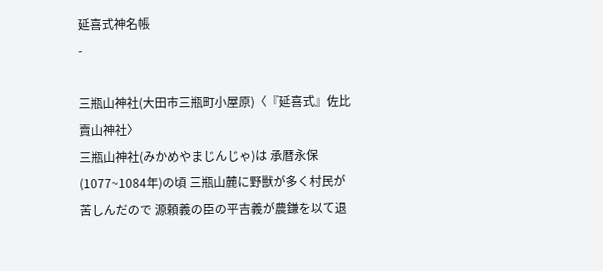延喜式神名帳
-

三瓶山神社(大田市三瓶町小屋原)〈『延喜式』佐比賣山神社〉
三瓶山神社(みかめやまじんじゃ)は 承暦永保(1077~1084年)の頃 三瓶山麓に野獸が多く村民が苦しんだので 源頼義の臣の平吉義が農鎌を以て退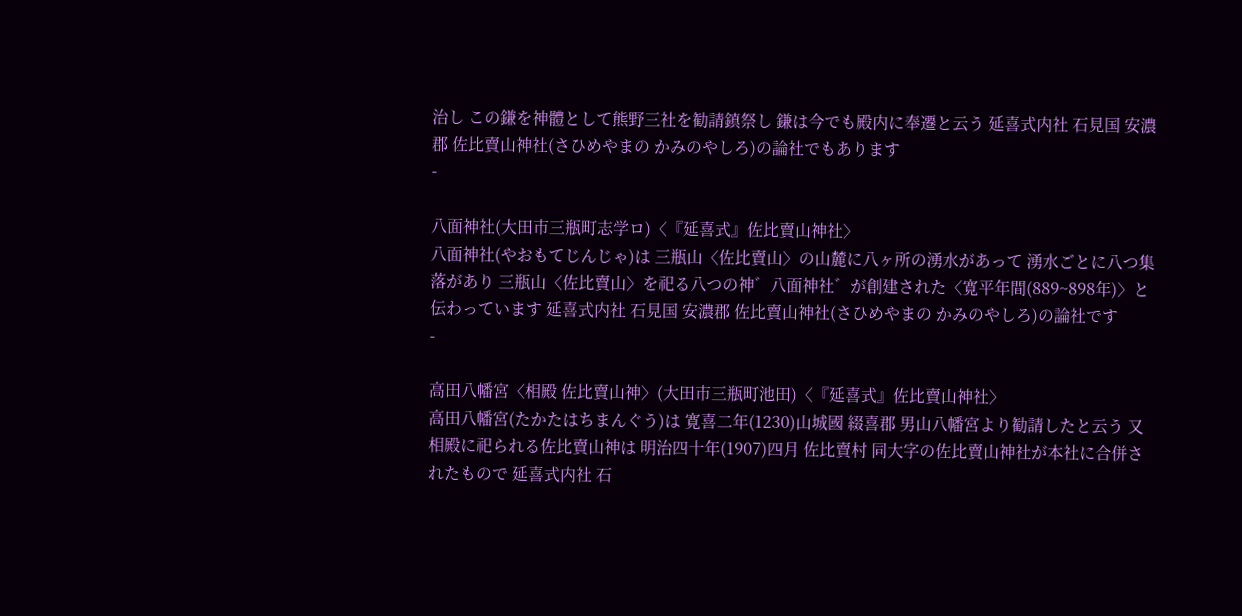治し この鎌を神體として熊野三社を勧請鎮祭し 鎌は今でも殿内に奉遷と云う 延喜式内社 石見国 安濃郡 佐比賣山神社(さひめやまの かみのやしろ)の論社でもあります
-

八面神社(大田市三瓶町志学ロ)〈『延喜式』佐比賣山神社〉
八面神社(やおもてじんじゃ)は 三瓶山〈佐比賣山〉の山麓に八ヶ所の湧水があって 湧水ごとに八つ集落があり 三瓶山〈佐比賣山〉を祀る八つの神゛八面神社゛が創建された〈寛平年間(889~898年)〉と伝わっています 延喜式内社 石見国 安濃郡 佐比賣山神社(さひめやまの かみのやしろ)の論社です
-

高田八幡宮〈相殿 佐比賣山神〉(大田市三瓶町池田)〈『延喜式』佐比賣山神社〉
高田八幡宮(たかたはちまんぐう)は 寛喜二年(1230)山城國 綴喜郡 男山八幡宮より勧請したと云う 又 相殿に祀られる佐比賣山神は 明治四十年(1907)四月 佐比賣村 同大字の佐比賣山神社が本社に合併されたもので 延喜式内社 石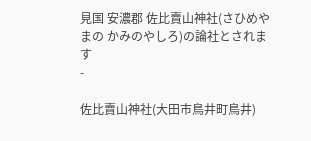見国 安濃郡 佐比賣山神社(さひめやまの かみのやしろ)の論社とされます
-

佐比賣山神社(大田市鳥井町鳥井)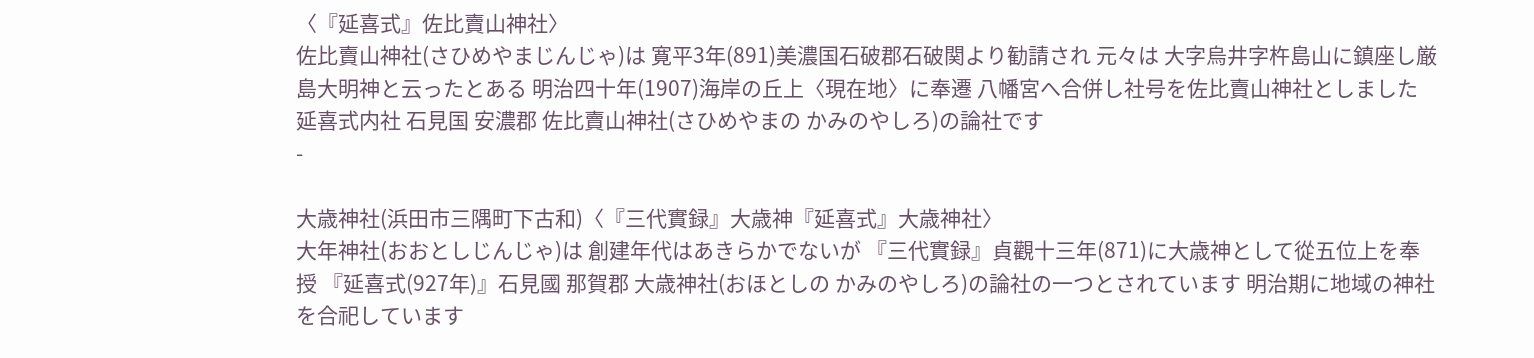〈『延喜式』佐比賣山神社〉
佐比賣山神社(さひめやまじんじゃ)は 寛平3年(891)美濃国石破郡石破関より勧請され 元々は 大字烏井字杵島山に鎮座し厳島大明神と云ったとある 明治四十年(1907)海岸の丘上〈現在地〉に奉遷 八幡宮へ合併し社号を佐比賣山神社としました 延喜式内社 石見国 安濃郡 佐比賣山神社(さひめやまの かみのやしろ)の論社です
-

大歳神社(浜田市三隅町下古和)〈『三代實録』大歳神『延喜式』大歳神社〉
大年神社(おおとしじんじゃ)は 創建年代はあきらかでないが 『三代實録』貞觀十三年(871)に大歳神として從五位上を奉授 『延喜式(927年)』石見國 那賀郡 大歳神社(おほとしの かみのやしろ)の論社の一つとされています 明治期に地域の神社を合祀しています